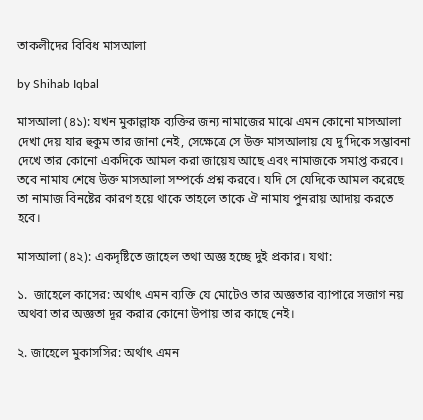তাকলীদের বিবিধ মাসআলা

by Shihab Iqbal

মাসআলা (৪১): যখন মুকাল্লাফ ব্যক্তির জন্য নামাজের মাঝে এমন কোনো মাসআলা দেখা দেয় যার হুকুম তার জানা নেই, সেক্ষেত্রে সে উক্ত মাসআলায় যে দু’দিকে সম্ভাবনা দেখে তার কোনো একদিকে আমল করা জায়েয আছে এবং নামাজকে সমাপ্ত করবে। তবে নামায শেষে উক্ত মাসআলা সম্পর্কে প্রশ্ন করবে। যদি সে যেদিকে আমল করেছে তা নামাজ বিনষ্টের কারণ হয়ে থাকে তাহলে তাকে ঐ নামায পুনরায় আদায় করতে হবে।

মাসআলা (৪২): একদৃষ্টিতে জাহেল তথা অজ্ঞ হচ্ছে দুই প্রকার। যথা:

১.  জাহেলে কাসের: অর্থাৎ এমন ব্যক্তি যে মোটেও তার অজ্ঞতার ব্যাপারে সজাগ নয় অথবা তার অজ্ঞতা দূর করার কোনো উপায় তার কাছে নেই।

২. জাহেলে মুকাসসির: অর্থাৎ এমন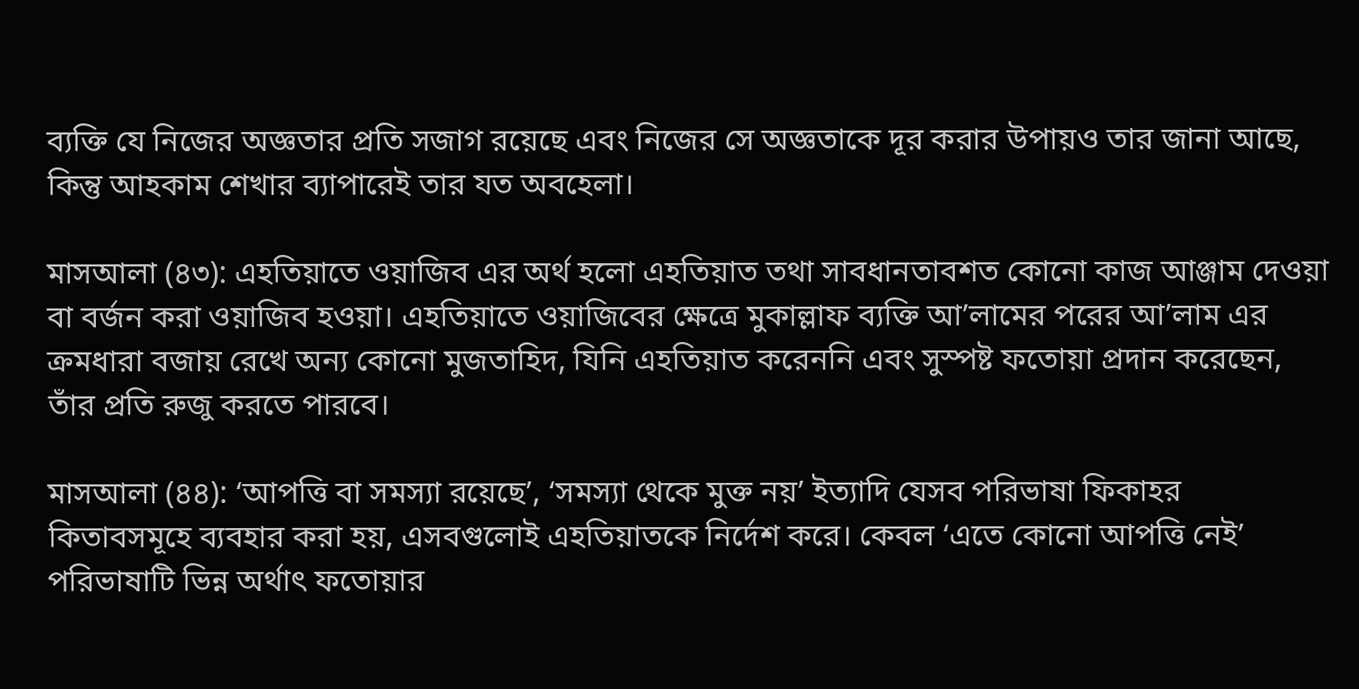ব্যক্তি যে নিজের অজ্ঞতার প্রতি সজাগ রয়েছে এবং নিজের সে অজ্ঞতাকে দূর করার উপায়ও তার জানা আছে, কিন্তু আহকাম শেখার ব্যাপারেই তার যত অবহেলা।

মাসআলা (৪৩): এহতিয়াতে ওয়াজিব এর অর্থ হলো এহতিয়াত তথা সাবধানতাবশত কোনো কাজ আঞ্জাম দেওয়া বা বর্জন করা ওয়াজিব হওয়া। এহতিয়াতে ওয়াজিবের ক্ষেত্রে মুকাল্লাফ ব্যক্তি আ’লামের পরের আ’লাম এর ক্রমধারা বজায় রেখে অন্য কোনো মুজতাহিদ, যিনি এহতিয়াত করেননি এবং সুস্পষ্ট ফতোয়া প্রদান করেছেন, তাঁর প্রতি রুজু করতে পারবে।

মাসআলা (৪৪): ‘আপত্তি বা সমস্যা রয়েছে’, ‘সমস্যা থেকে মুক্ত নয়’ ইত্যাদি যেসব পরিভাষা ফিকাহর কিতাবসমূহে ব্যবহার করা হয়, এসবগুলোই এহতিয়াতকে নির্দেশ করে। কেবল ‘এতে কোনো আপত্তি নেই’ পরিভাষাটি ভিন্ন অর্থাৎ ফতোয়ার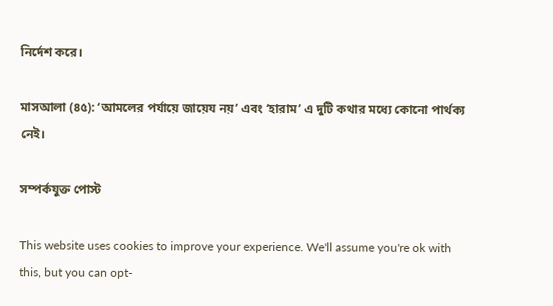নির্দেশ করে।

মাসআলা (৪৫): ‘আমলের পর্যায়ে জায়েয নয়’ এবং ‘হারাম’ এ দুটি কথার মধ্যে কোনো পার্থক্য নেই।

সম্পর্কযুক্ত পোস্ট

This website uses cookies to improve your experience. We'll assume you're ok with this, but you can opt-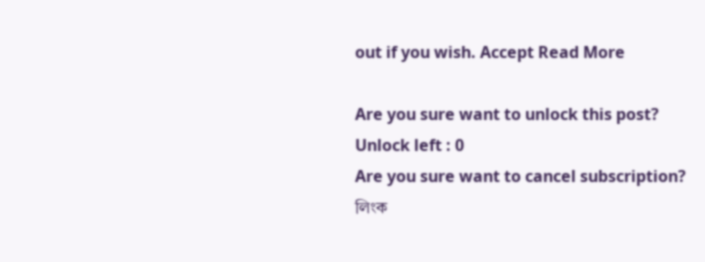out if you wish. Accept Read More

Are you sure want to unlock this post?
Unlock left : 0
Are you sure want to cancel subscription?
লিংক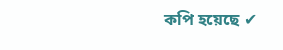কপি হয়েছে ✔